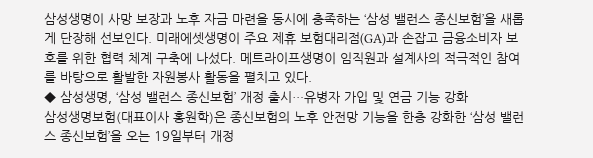삼성생명이 사망 보장과 노후 자금 마련을 동시에 충족하는 ‘삼성 밸런스 종신보험’을 새롭게 단장해 선보인다. 미래에셋생명이 주요 제휴 보험대리점(GA)과 손잡고 금융소비자 보호를 위한 협력 체계 구축에 나섰다. 메트라이프생명이 임직원과 설계사의 적극적인 참여를 바탕으로 활발한 자원봉사 활동을 펼치고 있다.
◆ 삼성생명, ‘삼성 밸런스 종신보험’ 개정 출시…유병자 가입 및 연금 기능 강화
삼성생명보험(대표이사 홍원학)은 종신보험의 노후 안전망 기능을 한층 강화한 ‘삼성 밸런스 종신보험’을 오는 19일부터 개정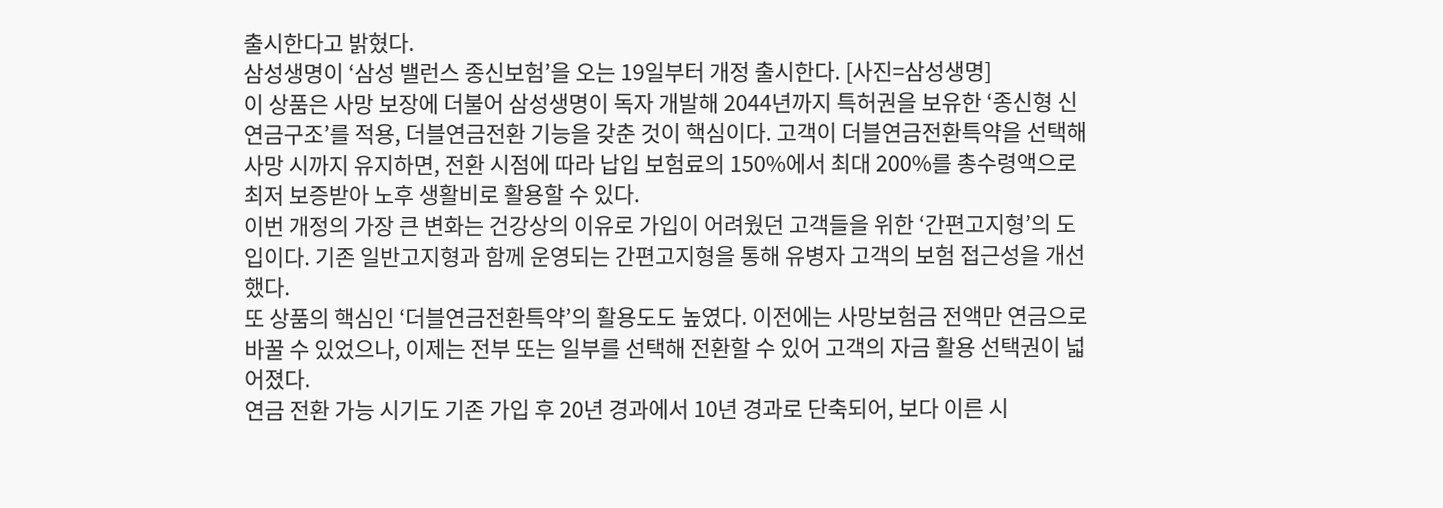출시한다고 밝혔다.
삼성생명이 ‘삼성 밸런스 종신보험’을 오는 19일부터 개정 출시한다. [사진=삼성생명]
이 상품은 사망 보장에 더불어 삼성생명이 독자 개발해 2044년까지 특허권을 보유한 ‘종신형 신연금구조’를 적용, 더블연금전환 기능을 갖춘 것이 핵심이다. 고객이 더블연금전환특약을 선택해 사망 시까지 유지하면, 전환 시점에 따라 납입 보험료의 150%에서 최대 200%를 총수령액으로 최저 보증받아 노후 생활비로 활용할 수 있다.
이번 개정의 가장 큰 변화는 건강상의 이유로 가입이 어려웠던 고객들을 위한 ‘간편고지형’의 도입이다. 기존 일반고지형과 함께 운영되는 간편고지형을 통해 유병자 고객의 보험 접근성을 개선했다.
또 상품의 핵심인 ‘더블연금전환특약’의 활용도도 높였다. 이전에는 사망보험금 전액만 연금으로 바꿀 수 있었으나, 이제는 전부 또는 일부를 선택해 전환할 수 있어 고객의 자금 활용 선택권이 넓어졌다.
연금 전환 가능 시기도 기존 가입 후 20년 경과에서 10년 경과로 단축되어, 보다 이른 시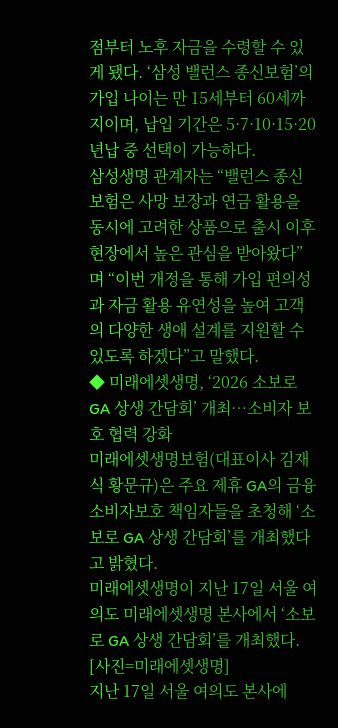점부터 노후 자금을 수령할 수 있게 됐다. ‘삼성 밸런스 종신보험’의 가입 나이는 만 15세부터 60세까지이며, 납입 기간은 5·7·10·15·20년납 중 선택이 가능하다.
삼성생명 관계자는 “밸런스 종신보험은 사망 보장과 연금 활용을 동시에 고려한 상품으로 출시 이후 현장에서 높은 관심을 받아왔다”며 “이번 개정을 통해 가입 편의성과 자금 활용 유연성을 높여 고객의 다양한 생애 설계를 지원할 수 있도록 하겠다”고 말했다.
◆ 미래에셋생명, ‘2026 소보로 GA 상생 간담회’ 개최…소비자 보호 협력 강화
미래에셋생명보험(대표이사 김재식 황문규)은 주요 제휴 GA의 금융소비자보호 책임자들을 초청해 ‘소보로 GA 상생 간담회’를 개최했다고 밝혔다.
미래에셋생명이 지난 17일 서울 여의도 미래에셋생명 본사에서 ‘소보로 GA 상생 간담회’를 개최했다. [사진=미래에셋생명]
지난 17일 서울 여의도 본사에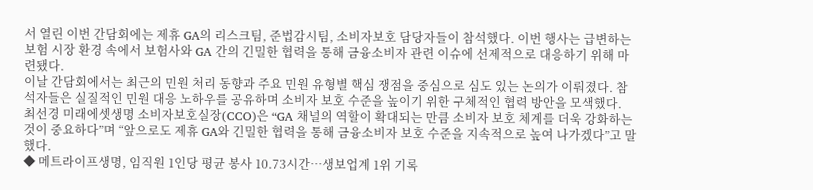서 열린 이번 간담회에는 제휴 GA의 리스크팀, 준법감시팀, 소비자보호 담당자들이 참석했다. 이번 행사는 급변하는 보험 시장 환경 속에서 보험사와 GA 간의 긴밀한 협력을 통해 금융소비자 관련 이슈에 선제적으로 대응하기 위해 마련됐다.
이날 간담회에서는 최근의 민원 처리 동향과 주요 민원 유형별 핵심 쟁점을 중심으로 심도 있는 논의가 이뤄졌다. 참석자들은 실질적인 민원 대응 노하우를 공유하며 소비자 보호 수준을 높이기 위한 구체적인 협력 방안을 모색했다.
최선경 미래에셋생명 소비자보호실장(CCO)은 “GA 채널의 역할이 확대되는 만큼 소비자 보호 체계를 더욱 강화하는 것이 중요하다”며 “앞으로도 제휴 GA와 긴밀한 협력을 통해 금융소비자 보호 수준을 지속적으로 높여 나가겠다”고 말했다.
◆ 메트라이프생명, 임직원 1인당 평균 봉사 10.73시간…생보업계 1위 기록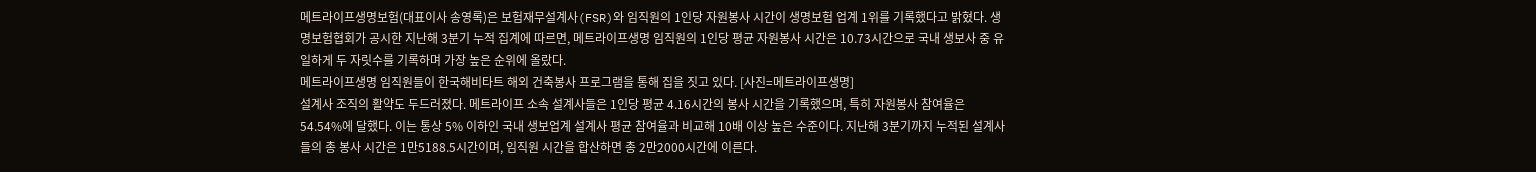메트라이프생명보험(대표이사 송영록)은 보험재무설계사(FSR)와 임직원의 1인당 자원봉사 시간이 생명보험 업계 1위를 기록했다고 밝혔다. 생명보험협회가 공시한 지난해 3분기 누적 집계에 따르면, 메트라이프생명 임직원의 1인당 평균 자원봉사 시간은 10.73시간으로 국내 생보사 중 유일하게 두 자릿수를 기록하며 가장 높은 순위에 올랐다.
메트라이프생명 임직원들이 한국해비타트 해외 건축봉사 프로그램을 통해 집을 짓고 있다. [사진=메트라이프생명]
설계사 조직의 활약도 두드러졌다. 메트라이프 소속 설계사들은 1인당 평균 4.16시간의 봉사 시간을 기록했으며, 특히 자원봉사 참여율은 54.54%에 달했다. 이는 통상 5% 이하인 국내 생보업계 설계사 평균 참여율과 비교해 10배 이상 높은 수준이다. 지난해 3분기까지 누적된 설계사들의 총 봉사 시간은 1만5188.5시간이며, 임직원 시간을 합산하면 총 2만2000시간에 이른다.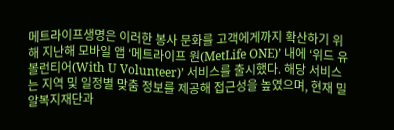메트라이프생명은 이러한 봉사 문화를 고객에게까지 확산하기 위해 지난해 모바일 앱 ‘메트라이프 원(MetLife ONE)’ 내에 ‘위드 유 볼런티어(With U Volunteer)’ 서비스를 출시했다. 해당 서비스는 지역 및 일정별 맞춤 정보를 제공해 접근성을 높였으며, 현재 밀알복지재단과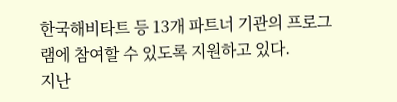한국해비타트 등 13개 파트너 기관의 프로그램에 참여할 수 있도록 지원하고 있다.
지난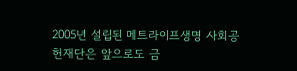2005년 설립된 메트라이프생명 사회공헌재단은 앞으로도 금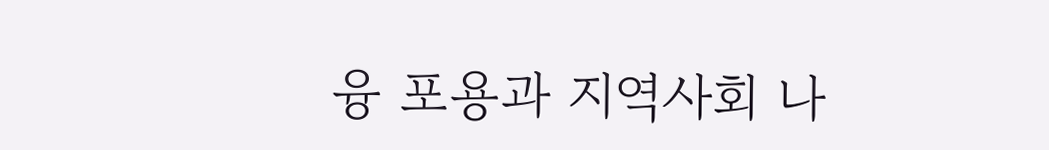융 포용과 지역사회 나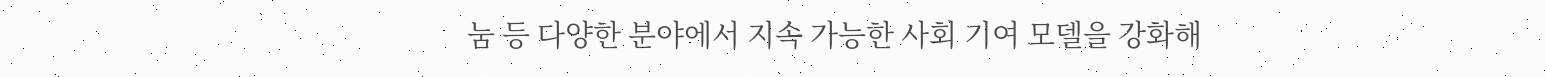눔 등 다양한 분야에서 지속 가능한 사회 기여 모델을 강화해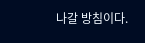나갈 방침이다.